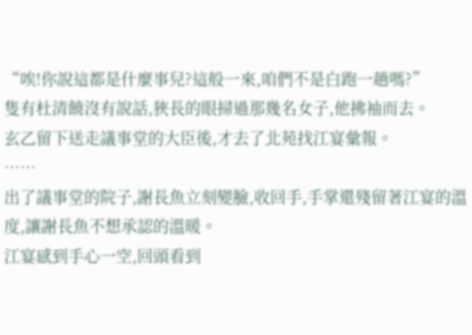“唉!你說這都是什麼事兒?這般一來,咱們不是白跑一趟嗎?”
隻有杜清饒沒有說話,狹長的眼掃過那幾名女子,他拂袖而去。
玄乙留下送走議事堂的大臣後,才去了北苑找江宴彙報。
……
出了議事堂的院子,謝長魚立刻變臉,收回手,手掌還殘留著江宴的溫度,讓謝長魚不想承認的溫暖。
江宴感到手心一空,回頭看到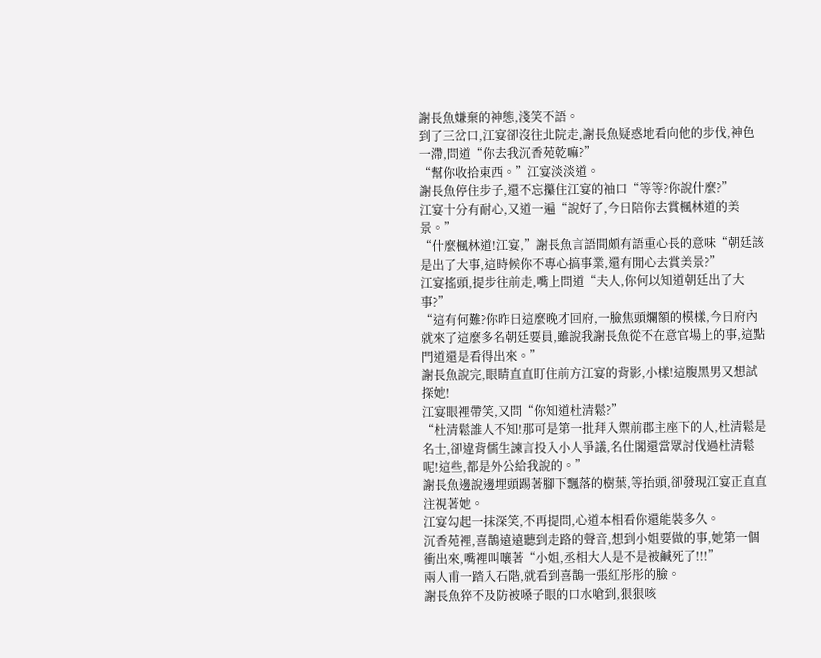謝長魚嫌棄的神態,淺笑不語。
到了三岔口,江宴卻沒往北院走,謝長魚疑惑地看向他的步伐,神色一滯,問道“你去我沉香苑乾嘛?”
“幫你收拾東西。”江宴淡淡道。
謝長魚停住步子,還不忘攥住江宴的袖口“等等?你說什麼?”
江宴十分有耐心,又道一遍“說好了,今日陪你去賞楓林道的美景。”
“什麼楓林道!江宴,”謝長魚言語間頗有語重心長的意味“朝廷該是出了大事,這時候你不專心搞事業,還有閒心去賞美景?”
江宴搖頭,提步往前走,嘴上問道“夫人,你何以知道朝廷出了大事?”
“這有何難?你昨日這麼晚才回府,一臉焦頭爛額的模樣,今日府內就來了這麼多名朝廷要員,雖說我謝長魚從不在意官場上的事,這點門道還是看得出來。”
謝長魚說完,眼睛直直盯住前方江宴的背影,小樣!這腹黑男又想試探她!
江宴眼裡帶笑,又問“你知道杜清鬆?”
“杜清鬆誰人不知!那可是第一批拜入禦前郡主座下的人,杜清鬆是名士,卻違背儒生諫言投入小人爭議,名仕閣還當眾討伐過杜清鬆呢!這些,都是外公給我說的。”
謝長魚邊說邊埋頭踢著腳下飄落的樹葉,等抬頭,卻發現江宴正直直注視著她。
江宴勾起一抹深笑,不再提問,心道本相看你還能裝多久。
沉香苑裡,喜鵲遠遠聽到走路的聲音,想到小姐要做的事,她第一個衝出來,嘴裡叫嚷著“小姐,丞相大人是不是被鹹死了!!!”
兩人甫一踏入石階,就看到喜鵲一張紅彤彤的臉。
謝長魚猝不及防被嗓子眼的口水嗆到,狠狠咳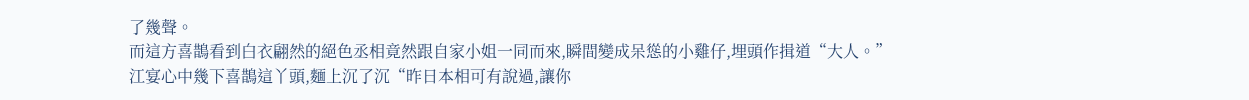了幾聲。
而這方喜鵲看到白衣翩然的絕色丞相竟然跟自家小姐一同而來,瞬間變成呆慫的小雞仔,埋頭作揖道“大人。”
江宴心中幾下喜鵲這丫頭,麵上沉了沉“昨日本相可有說過,讓你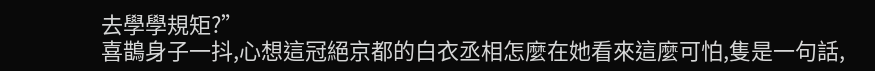去學學規矩?”
喜鵲身子一抖,心想這冠絕京都的白衣丞相怎麼在她看來這麼可怕,隻是一句話,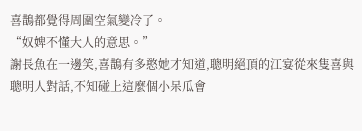喜鵲都覺得周圍空氣變冷了。
“奴婢不懂大人的意思。”
謝長魚在一邊笑,喜鵲有多憨她才知道,聰明絕頂的江宴從來隻喜與聰明人對話,不知碰上這麼個小呆瓜會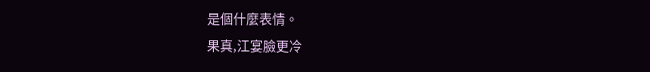是個什麼表情。
果真,江宴臉更冷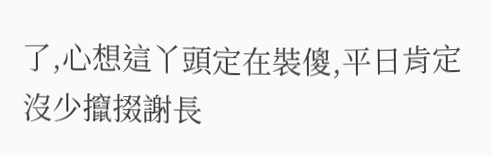了,心想這丫頭定在裝傻,平日肯定沒少攛掇謝長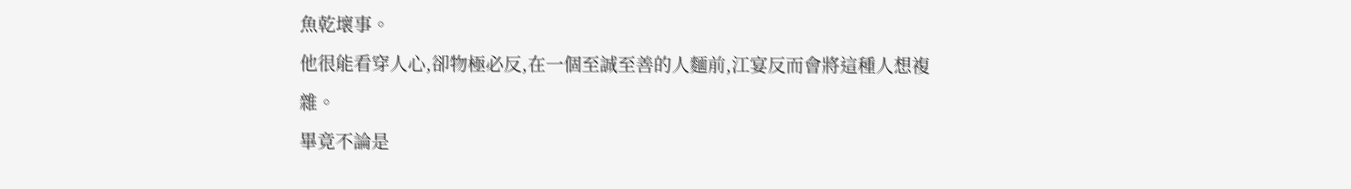魚乾壞事。
他很能看穿人心,卻物極必反,在一個至誠至善的人麵前,江宴反而會將這種人想複雜。
畢竟不論是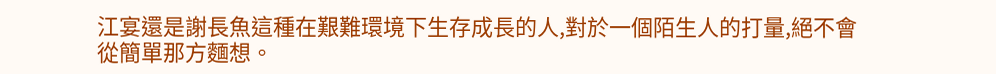江宴還是謝長魚這種在艱難環境下生存成長的人,對於一個陌生人的打量,絕不會從簡單那方麵想。